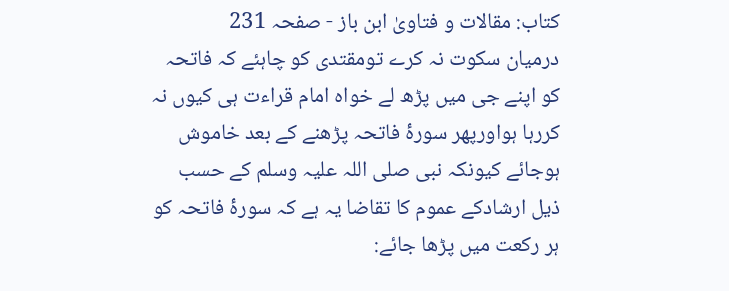کتاب: مقالات و فتاویٰ ابن باز - صفحہ 231
درمیان سکوت نہ کرے تومقتدی کو چاہئے کہ فاتحہ کو اپنے جی میں پڑھ لے خواہ امام قراءت ہی کیوں نہ کررہا ہواورپھر سورۂ فاتحہ پڑھنے کے بعد خاموش ہوجائے کیونکہ نبی صلی اللہ علیہ وسلم کے حسب ذیل ارشادکے عموم کا تقاضا یہ ہے کہ سورۂ فاتحہ کو ہر رکعت میں پڑھا جائے: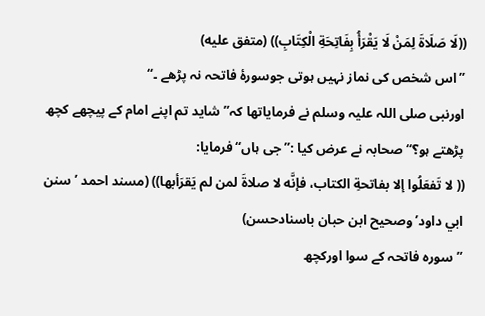((لَا صَلَاةَ لِمَنْ لَا يَقْرَأُ بِفَاتِحَةِ الْكِتَابِ)) (متفق عليه)
’’اس شخص کی نماز نہیں ہوتی جوسورهٔ فاتحہ نہ پڑھے ۔‘‘
اورنبی صلی اللہ علیہ وسلم نے فرمایاتھا کہ’’شاید تم اپنے امام کے پیچھے کچھ پڑھتے ہو؟‘‘ صحابہ نے عرض کیا :’’جی ہاں‘‘ فرمایا:
(( لا تَفعَلُوا إلا بفاتحةِ الكتاب، فإنَّه لا صلاةَ لمن لم يَقرَأبها)) (مسند احمد ’سنن ابي داود’وصحيح ابن حبان باسنادحسن)
’’سوره فاتحہ کے سوا اورکچھ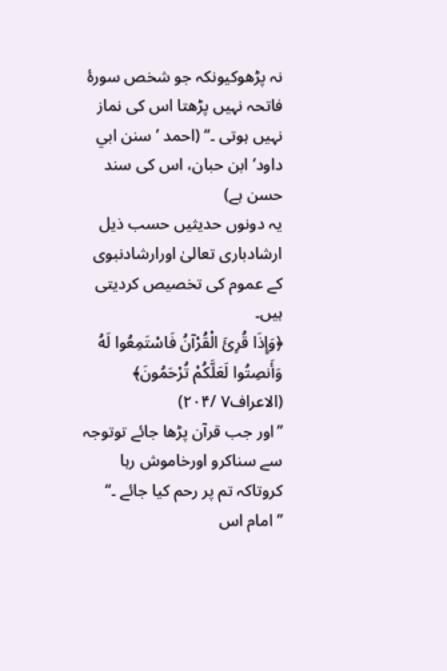نہ پڑھوکیونکہ جو شخص سورۂ فاتحہ نہیں پڑھتا اس کی نماز نہیں ہوتی ۔‘‘ (احمد ’سنن ابي داود’ ابن حبان، اس کی سند حسن ہے)
یہ دونوں حدیثیں حسب ذیل ارشادباری تعالیٰ اورارشادنبوی کے عموم کی تخصیص کردیتی ہیں۔
﴿وَإِذَا قُرِئَ الْقُرْآنُ فَاسْتَمِعُوا لَهُ وَأَنصِتُوا لَعَلَّكُمْ تُرْحَمُونَ﴾ (الاعراف۷ /۲۰۴)
’’اور جب قرآن پڑھا جائے توتوجہ سے سناکرو اورخاموش رہا کروتاکہ تم پر رحم کیا جائے ۔‘‘
’’امام اس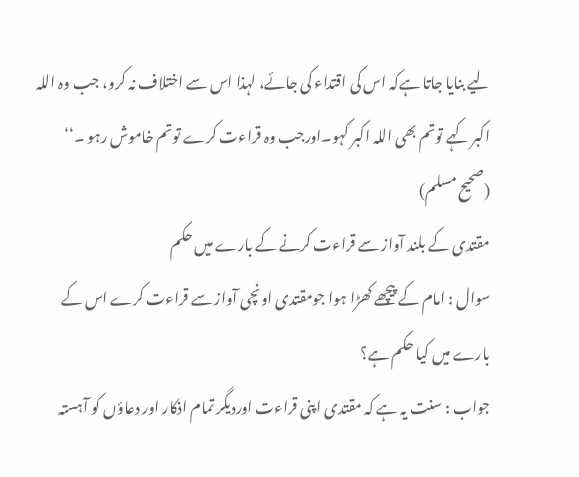لیے بنایا جاتا ہےکہ اس کی اقتداء کی جائے، لہذا اس سے اختلاف نہ کرو، جب وہ اللہ اکبر کہے توتم بھی اللہ اکبر کہو۔اورجب وہ قراءت کرے توتم خاموش رہو ۔‘‘ (صحیح مسلم)
مقتدی کے بلند آواز سے قراءت کرنے کے بارے میں حکم
سوال : امام کے پیچھے کھڑا ہوا جومقتدی اونچی آواز سے قراءت کرے اس کے بارے میں کیا حکم ہے؟
جواب : سنت یہ ہے کہ مقتدی اپنی قراءت اوردیگر تمام اذکار اور دعاؤں کو آہستہ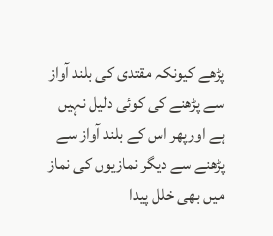پڑھے کیونکہ مقتدی کی بلند آواز سے پڑھنے کی کوئی دلیل نہیں ہے اورپھر اس کے بلند آواز سے پڑھنے سے دیگر نمازیوں کی نماز میں بھی خلل پیدا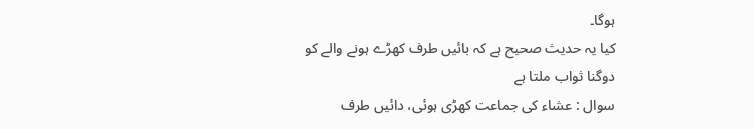ہوگا۔
کیا یہ حدیث صحیح ہے کہ بائیں طرف کھڑے ہونے والے کو دوگنا ثواب ملتا ہے
سوال : عشاء کی جماعت کھڑی ہوئی، دائیں طرف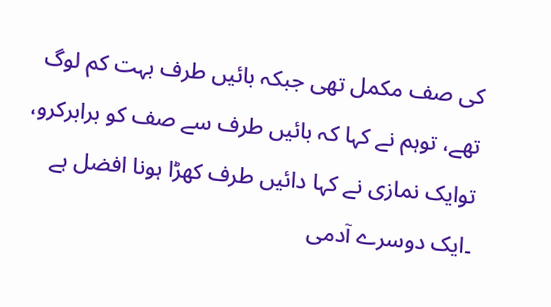کی صف مکمل تھی جبکہ بائیں طرف بہت کم لوگ تھے، توہم نے کہا کہ بائیں طرف سے صف کو برابرکرو، توایک نمازی نے کہا دائیں طرف کھڑا ہونا افضل ہے ۔ایک دوسرے آدمی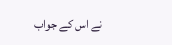نے اس کے جواب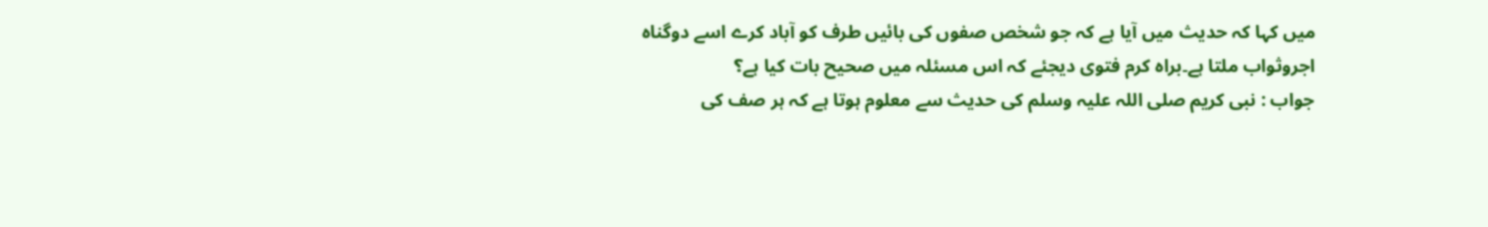میں کہا کہ حدیث میں آیا ہے کہ جو شخص صفوں کی بائیں طرف کو آباد کرے اسے دوگناہ اجروثواب ملتا ہے۔براہ کرم فتوی دیجئے کہ اس مسئلہ میں صحیح بات کیا ہے؟
جواب : نبی کریم صلی اللہ علیہ وسلم کی حدیث سے معلوم ہوتا ہے کہ ہر صف کی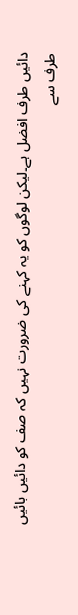دائیں طرف افضل ہے۔لیکن لوگوں کو یہ کہنے کی ضرورت نہیں کہ صف کو دائیں بائیں طرف سے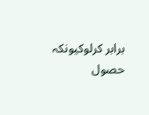برابر کرلوکیونکہ حصول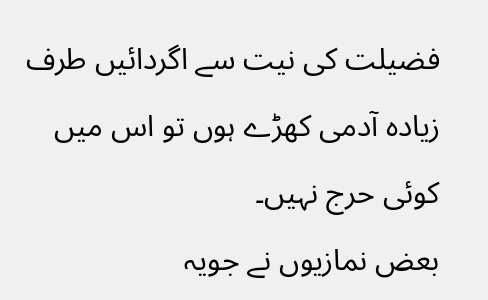فضیلت کی نیت سے اگردائیں طرف زیادہ آدمی کھڑے ہوں تو اس میں کوئی حرج نہیں۔
بعض نمازیوں نے جویہ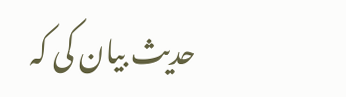حدیث بیان کی کہ